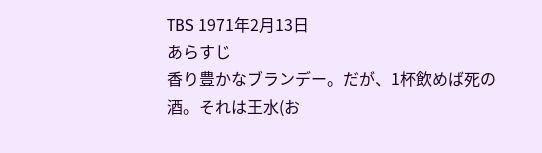TBS 1971年2月13日
あらすじ
香り豊かなブランデー。だが、1杯飲めば死の酒。それは王水(お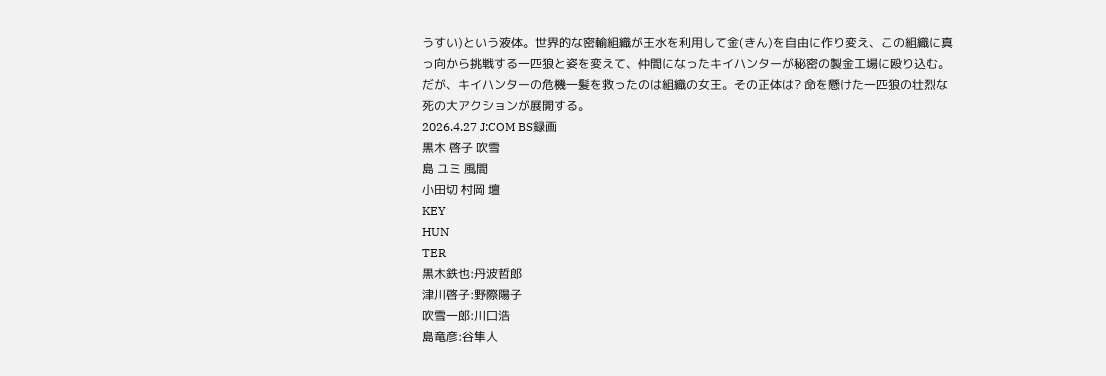うすい)という液体。世界的な密輸組織が王水を利用して金(きん)を自由に作り変え、この組織に真っ向から挑戦する一匹狼と姿を変えて、仲間になったキイハンターが秘密の製金工場に殴り込む。だが、キイハンターの危機一髪を救ったのは組織の女王。その正体は? 命を懸けた一匹狼の壮烈な死の大アクションが展開する。
2026.4.27 J:COM BS録画
黒木 啓子 吹雪
島 ユミ 風間
小田切 村岡 壇
KEY
HUN
TER
黒木鉄也:丹波哲郎
津川啓子:野際陽子
吹雪一郎:川口浩
島竜彦:谷隼人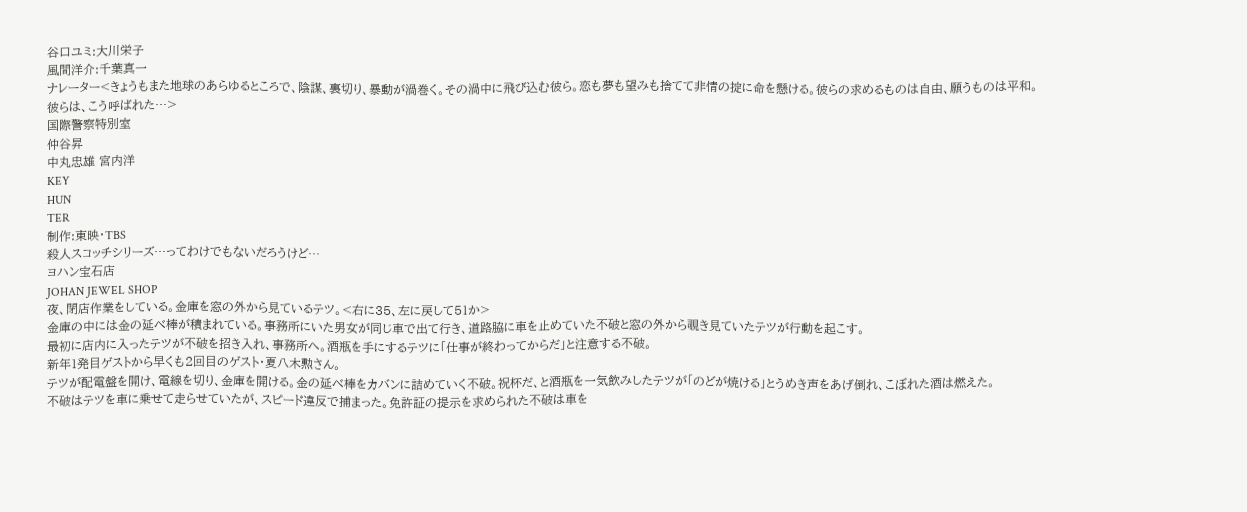谷口ユミ:大川栄子
風間洋介:千葉真一
ナレーター<きょうもまた地球のあらゆるところで、陰謀、裏切り、暴動が渦巻く。その渦中に飛び込む彼ら。恋も夢も望みも捨てて非情の掟に命を懸ける。彼らの求めるものは自由、願うものは平和。彼らは、こう呼ばれた…>
国際警察特別室
仲谷昇
中丸忠雄 宮内洋
KEY
HUN
TER
制作:東映・TBS
殺人スコッチシリーズ…ってわけでもないだろうけど…
ヨハン宝石店
JOHAN JEWEL SHOP
夜、閉店作業をしている。金庫を窓の外から見ているテツ。<右に35、左に戻して51か>
金庫の中には金の延べ棒が積まれている。事務所にいた男女が同じ車で出て行き、道路脇に車を止めていた不破と窓の外から覗き見ていたテツが行動を起こす。
最初に店内に入ったテツが不破を招き入れ、事務所へ。酒瓶を手にするテツに「仕事が終わってからだ」と注意する不破。
新年1発目ゲストから早くも2回目のゲスト・夏八木勲さん。
テツが配電盤を開け、電線を切り、金庫を開ける。金の延べ棒をカバンに詰めていく不破。祝杯だ、と酒瓶を一気飲みしたテツが「のどが焼ける」とうめき声をあげ倒れ、こぼれた酒は燃えた。
不破はテツを車に乗せて走らせていたが、スピード違反で捕まった。免許証の提示を求められた不破は車を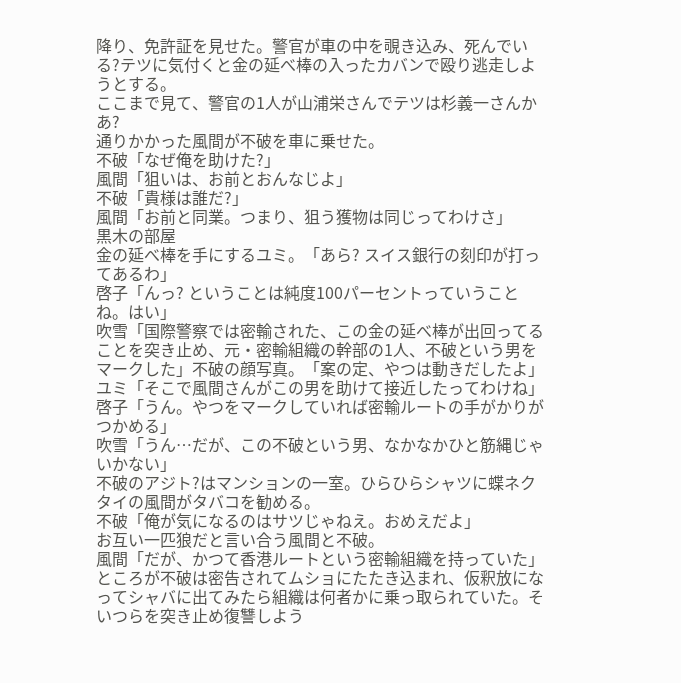降り、免許証を見せた。警官が車の中を覗き込み、死んでいる?テツに気付くと金の延べ棒の入ったカバンで殴り逃走しようとする。
ここまで見て、警官の1人が山浦栄さんでテツは杉義一さんかあ?
通りかかった風間が不破を車に乗せた。
不破「なぜ俺を助けた?」
風間「狙いは、お前とおんなじよ」
不破「貴様は誰だ?」
風間「お前と同業。つまり、狙う獲物は同じってわけさ」
黒木の部屋
金の延べ棒を手にするユミ。「あら? スイス銀行の刻印が打ってあるわ」
啓子「んっ? ということは純度100パーセントっていうことね。はい」
吹雪「国際警察では密輸された、この金の延べ棒が出回ってることを突き止め、元・密輸組織の幹部の1人、不破という男をマークした」不破の顔写真。「案の定、やつは動きだしたよ」
ユミ「そこで風間さんがこの男を助けて接近したってわけね」
啓子「うん。やつをマークしていれば密輸ルートの手がかりがつかめる」
吹雪「うん…だが、この不破という男、なかなかひと筋縄じゃいかない」
不破のアジト?はマンションの一室。ひらひらシャツに蝶ネクタイの風間がタバコを勧める。
不破「俺が気になるのはサツじゃねえ。おめえだよ」
お互い一匹狼だと言い合う風間と不破。
風間「だが、かつて香港ルートという密輸組織を持っていた」
ところが不破は密告されてムショにたたき込まれ、仮釈放になってシャバに出てみたら組織は何者かに乗っ取られていた。そいつらを突き止め復讐しよう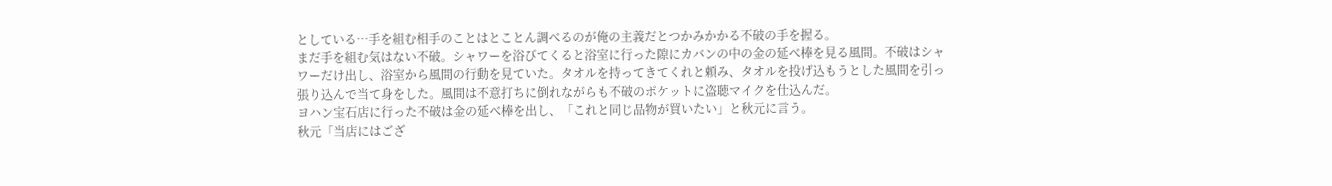としている…手を組む相手のことはとことん調べるのが俺の主義だとつかみかかる不破の手を握る。
まだ手を組む気はない不破。シャワーを浴びてくると浴室に行った隙にカバンの中の金の延べ棒を見る風間。不破はシャワーだけ出し、浴室から風間の行動を見ていた。タオルを持ってきてくれと頼み、タオルを投げ込もうとした風間を引っ張り込んで当て身をした。風間は不意打ちに倒れながらも不破のポケットに盗聴マイクを仕込んだ。
ヨハン宝石店に行った不破は金の延べ棒を出し、「これと同じ品物が買いたい」と秋元に言う。
秋元「当店にはござ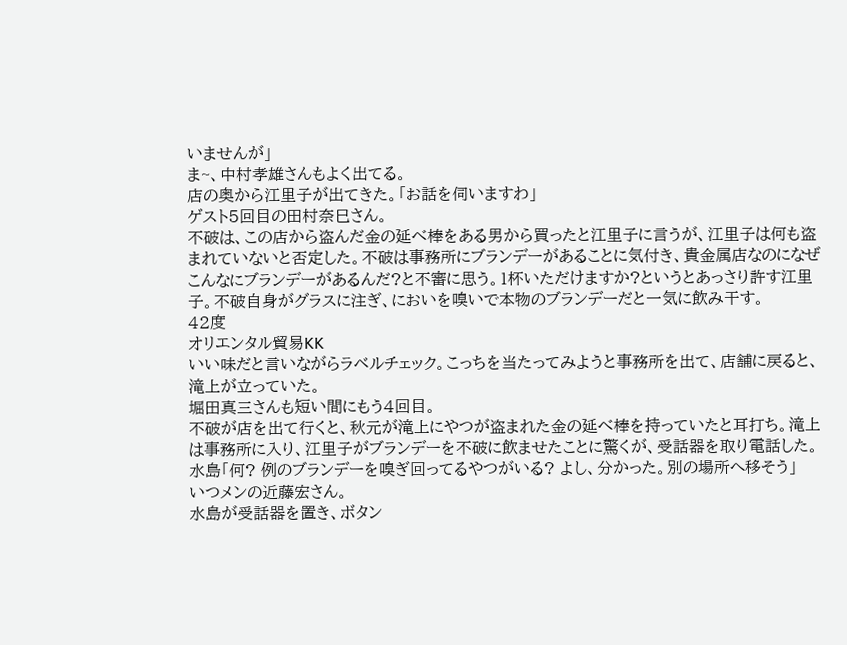いませんが」
ま~、中村孝雄さんもよく出てる。
店の奥から江里子が出てきた。「お話を伺いますわ」
ゲスト5回目の田村奈巳さん。
不破は、この店から盗んだ金の延べ棒をある男から買ったと江里子に言うが、江里子は何も盗まれていないと否定した。不破は事務所にブランデーがあることに気付き、貴金属店なのになぜこんなにブランデーがあるんだ?と不審に思う。1杯いただけますか?というとあっさり許す江里子。不破自身がグラスに注ぎ、においを嗅いで本物のブランデーだと一気に飲み干す。
42度
オリエンタル貿易KK
いい味だと言いながらラベルチェック。こっちを当たってみようと事務所を出て、店舗に戻ると、滝上が立っていた。
堀田真三さんも短い間にもう4回目。
不破が店を出て行くと、秋元が滝上にやつが盗まれた金の延べ棒を持っていたと耳打ち。滝上は事務所に入り、江里子がブランデーを不破に飲ませたことに驚くが、受話器を取り電話した。
水島「何? 例のブランデーを嗅ぎ回ってるやつがいる? よし、分かった。別の場所へ移そう」
いつメンの近藤宏さん。
水島が受話器を置き、ボタン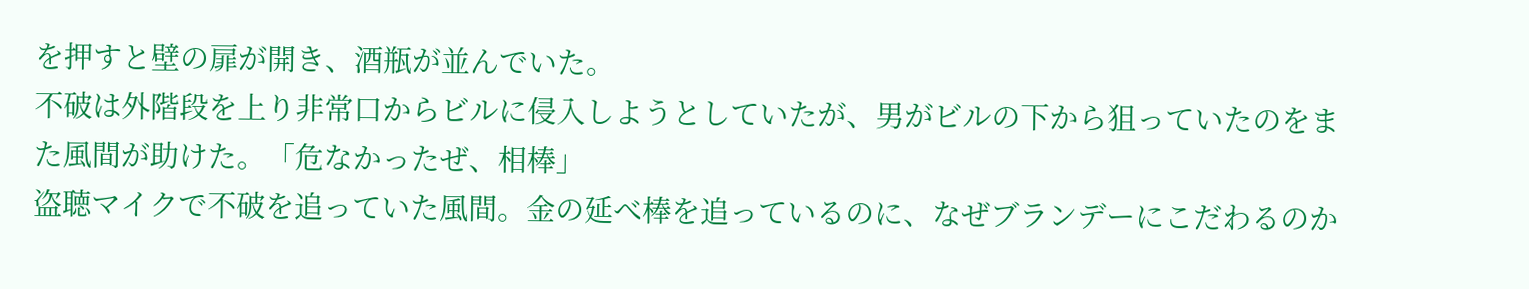を押すと壁の扉が開き、酒瓶が並んでいた。
不破は外階段を上り非常口からビルに侵入しようとしていたが、男がビルの下から狙っていたのをまた風間が助けた。「危なかったぜ、相棒」
盗聴マイクで不破を追っていた風間。金の延べ棒を追っているのに、なぜブランデーにこだわるのか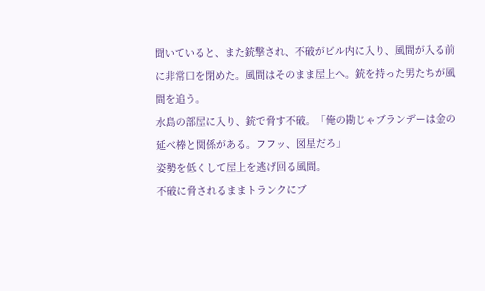聞いていると、また銃撃され、不破がビル内に入り、風間が入る前に非常口を閉めた。風間はそのまま屋上へ。銃を持った男たちが風間を追う。
水島の部屋に入り、銃で脅す不破。「俺の勘じゃブランデーは金の延べ棒と関係がある。フフッ、図星だろ」
姿勢を低くして屋上を逃げ回る風間。
不破に脅されるままトランクにブ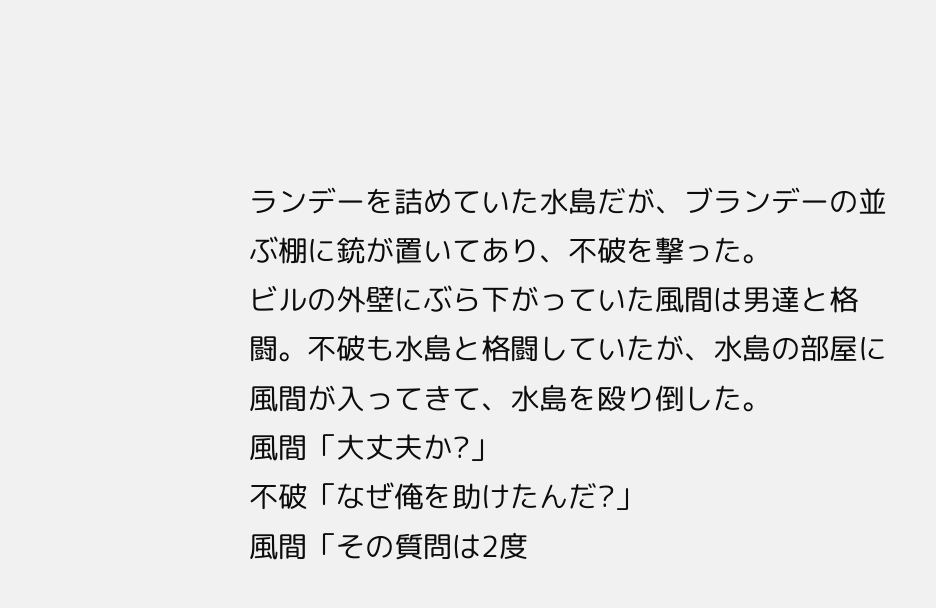ランデーを詰めていた水島だが、ブランデーの並ぶ棚に銃が置いてあり、不破を撃った。
ビルの外壁にぶら下がっていた風間は男達と格闘。不破も水島と格闘していたが、水島の部屋に風間が入ってきて、水島を殴り倒した。
風間「大丈夫か?」
不破「なぜ俺を助けたんだ?」
風間「その質問は2度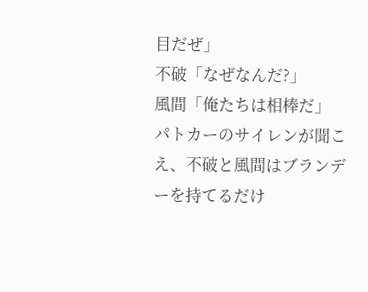目だぜ」
不破「なぜなんだ?」
風間「俺たちは相棒だ」
パトカーのサイレンが聞こえ、不破と風間はブランデーを持てるだけ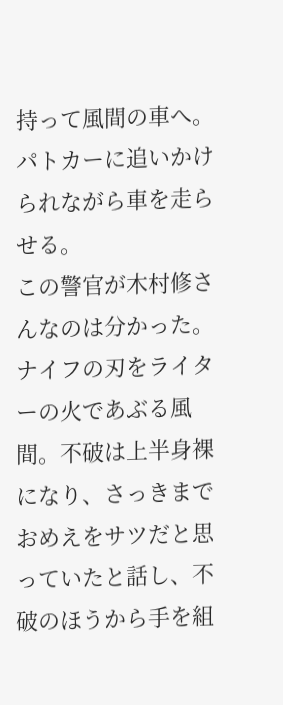持って風間の車へ。パトカーに追いかけられながら車を走らせる。
この警官が木村修さんなのは分かった。
ナイフの刃をライターの火であぶる風間。不破は上半身裸になり、さっきまでおめえをサツだと思っていたと話し、不破のほうから手を組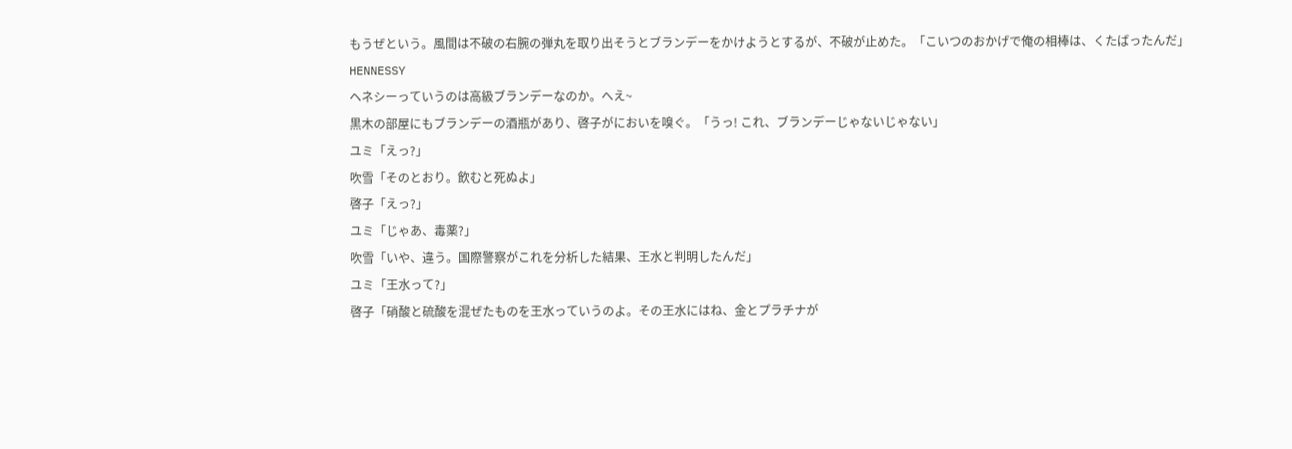もうぜという。風間は不破の右腕の弾丸を取り出そうとブランデーをかけようとするが、不破が止めた。「こいつのおかげで俺の相棒は、くたばったんだ」
HENNESSY
ヘネシーっていうのは高級ブランデーなのか。へえ~
黒木の部屋にもブランデーの酒瓶があり、啓子がにおいを嗅ぐ。「うっ! これ、ブランデーじゃないじゃない」
ユミ「えっ?」
吹雪「そのとおり。飲むと死ぬよ」
啓子「えっ?」
ユミ「じゃあ、毒薬?」
吹雪「いや、違う。国際警察がこれを分析した結果、王水と判明したんだ」
ユミ「王水って?」
啓子「硝酸と硫酸を混ぜたものを王水っていうのよ。その王水にはね、金とプラチナが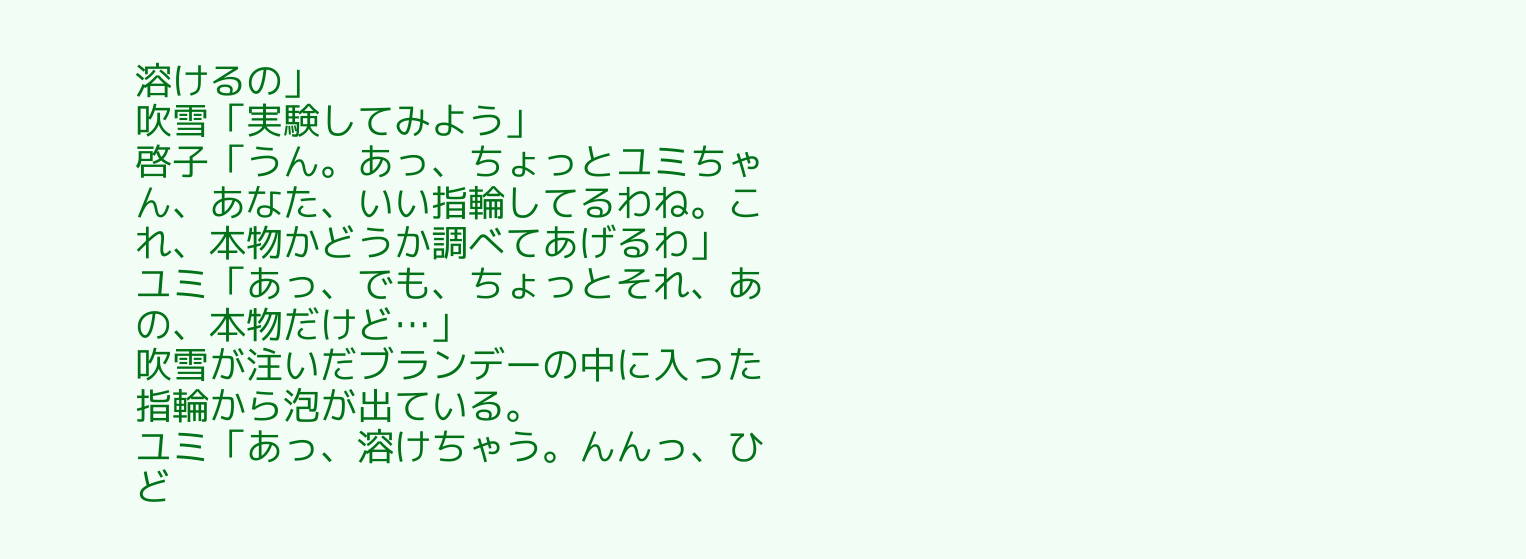溶けるの」
吹雪「実験してみよう」
啓子「うん。あっ、ちょっとユミちゃん、あなた、いい指輪してるわね。これ、本物かどうか調べてあげるわ」
ユミ「あっ、でも、ちょっとそれ、あの、本物だけど…」
吹雪が注いだブランデーの中に入った指輪から泡が出ている。
ユミ「あっ、溶けちゃう。んんっ、ひど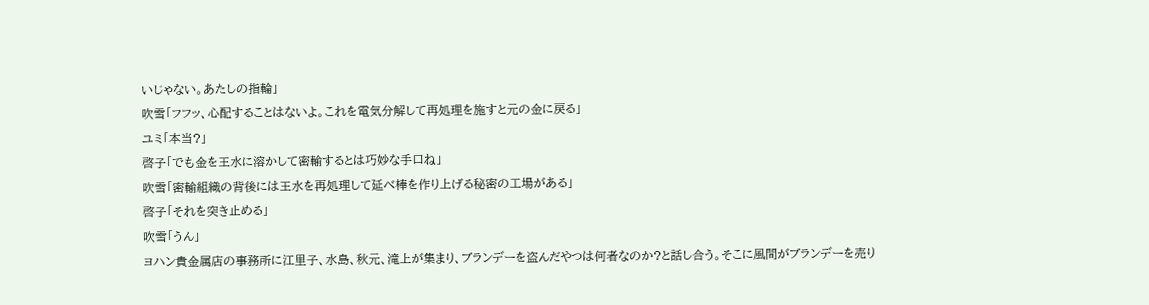いじゃない。あたしの指輪」
吹雪「フフッ、心配することはないよ。これを電気分解して再処理を施すと元の金に戻る」
ユミ「本当?」
啓子「でも金を王水に溶かして密輸するとは巧妙な手口ね」
吹雪「密輸組織の背後には王水を再処理して延べ棒を作り上げる秘密の工場がある」
啓子「それを突き止める」
吹雪「うん」
ヨハン貴金属店の事務所に江里子、水島、秋元、滝上が集まり、ブランデーを盗んだやつは何者なのか?と話し合う。そこに風間がブランデーを売り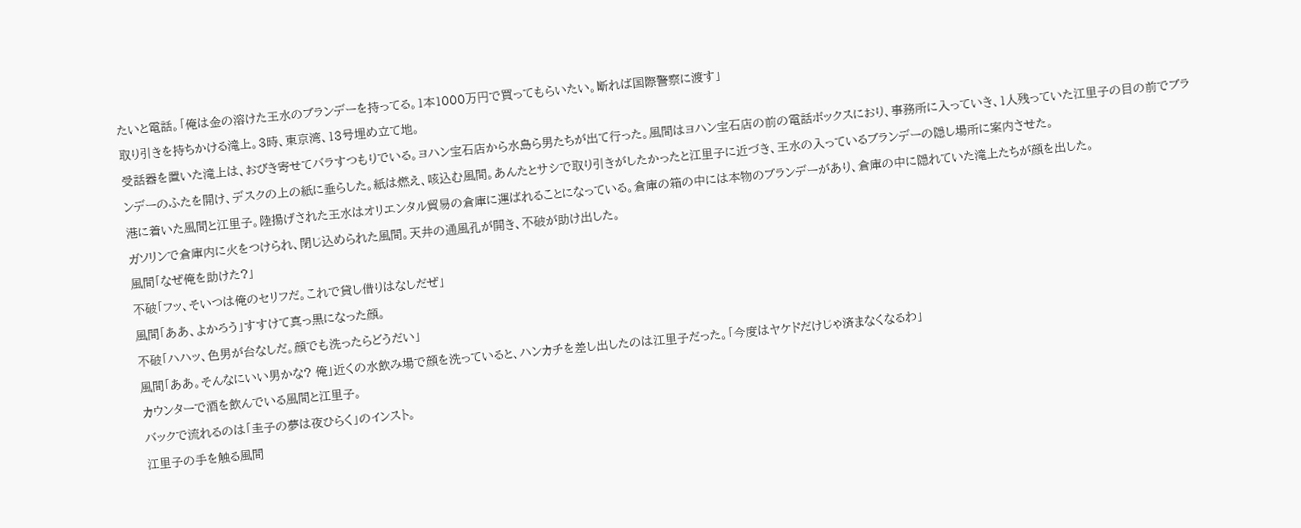たいと電話。「俺は金の溶けた王水のブランデーを持ってる。1本1000万円で買ってもらいたい。断れば国際警察に渡す」
取り引きを持ちかける滝上。3時、東京湾、13号埋め立て地。
受話器を置いた滝上は、おびき寄せてバラすつもりでいる。ヨハン宝石店から水島ら男たちが出て行った。風間はヨハン宝石店の前の電話ボックスにおり、事務所に入っていき、1人残っていた江里子の目の前でブランデーのふたを開け、デスクの上の紙に垂らした。紙は燃え、咳込む風間。あんたとサシで取り引きがしたかったと江里子に近づき、王水の入っているブランデーの隠し場所に案内させた。
港に着いた風間と江里子。陸揚げされた王水はオリエンタル貿易の倉庫に運ばれることになっている。倉庫の箱の中には本物のブランデーがあり、倉庫の中に隠れていた滝上たちが顔を出した。
ガソリンで倉庫内に火をつけられ、閉じ込められた風間。天井の通風孔が開き、不破が助け出した。
風間「なぜ俺を助けた?」
不破「フッ、そいつは俺のセリフだ。これで貸し借りはなしだぜ」
風間「ああ、よかろう」すすけて真っ黒になった顔。
不破「ハハッ、色男が台なしだ。顔でも洗ったらどうだい」
風間「ああ。そんなにいい男かな? 俺」近くの水飲み場で顔を洗っていると、ハンカチを差し出したのは江里子だった。「今度はヤケドだけじゃ済まなくなるわ」
カウンターで酒を飲んでいる風間と江里子。
バックで流れるのは「圭子の夢は夜ひらく」のインスト。
江里子の手を触る風間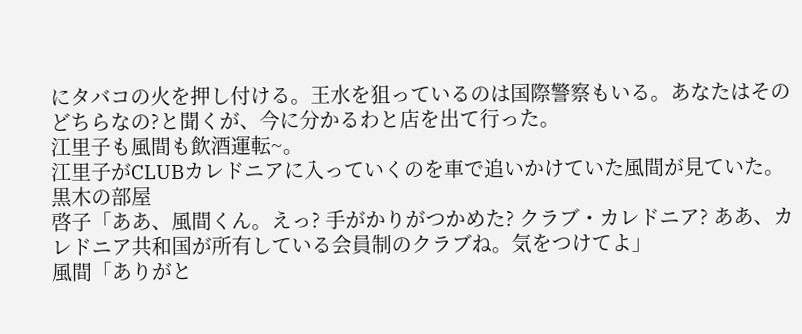にタバコの火を押し付ける。王水を狙っているのは国際警察もいる。あなたはそのどちらなの?と聞くが、今に分かるわと店を出て行った。
江里子も風間も飲酒運転~。
江里子がCLUBカレドニアに入っていくのを車で追いかけていた風間が見ていた。
黒木の部屋
啓子「ああ、風間くん。えっ? 手がかりがつかめた? クラブ・カレドニア? ああ、カレドニア共和国が所有している会員制のクラブね。気をつけてよ」
風間「ありがと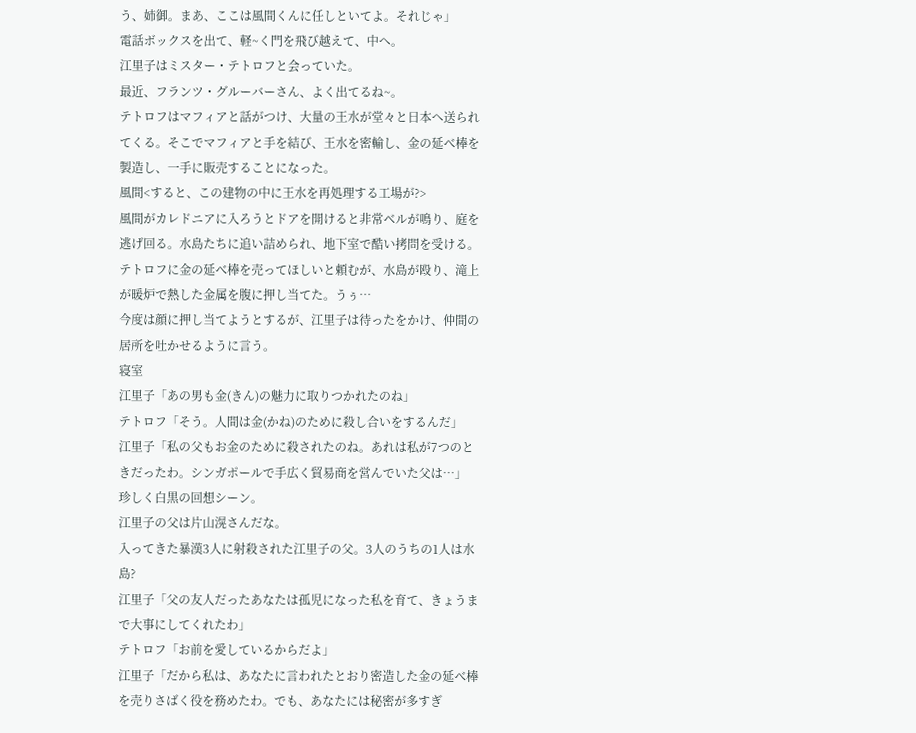う、姉御。まあ、ここは風間くんに任しといてよ。それじゃ」
電話ボックスを出て、軽~く門を飛び越えて、中へ。
江里子はミスター・テトロフと会っていた。
最近、フランツ・グルーバーさん、よく出てるね~。
テトロフはマフィアと話がつけ、大量の王水が堂々と日本へ送られてくる。そこでマフィアと手を結び、王水を密輸し、金の延べ棒を製造し、一手に販売することになった。
風間<すると、この建物の中に王水を再処理する工場が?>
風間がカレドニアに入ろうとドアを開けると非常ベルが鳴り、庭を逃げ回る。水島たちに追い詰められ、地下室で酷い拷問を受ける。テトロフに金の延べ棒を売ってほしいと頼むが、水島が殴り、滝上が暖炉で熱した金属を腹に押し当てた。うぅ…
今度は顔に押し当てようとするが、江里子は待ったをかけ、仲間の居所を吐かせるように言う。
寝室
江里子「あの男も金(きん)の魅力に取りつかれたのね」
テトロフ「そう。人間は金(かね)のために殺し合いをするんだ」
江里子「私の父もお金のために殺されたのね。あれは私が7つのときだったわ。シンガポールで手広く貿易商を営んでいた父は…」
珍しく白黒の回想シーン。
江里子の父は片山滉さんだな。
入ってきた暴漢3人に射殺された江里子の父。3人のうちの1人は水島?
江里子「父の友人だったあなたは孤児になった私を育て、きょうまで大事にしてくれたわ」
テトロフ「お前を愛しているからだよ」
江里子「だから私は、あなたに言われたとおり密造した金の延べ棒を売りさばく役を務めたわ。でも、あなたには秘密が多すぎ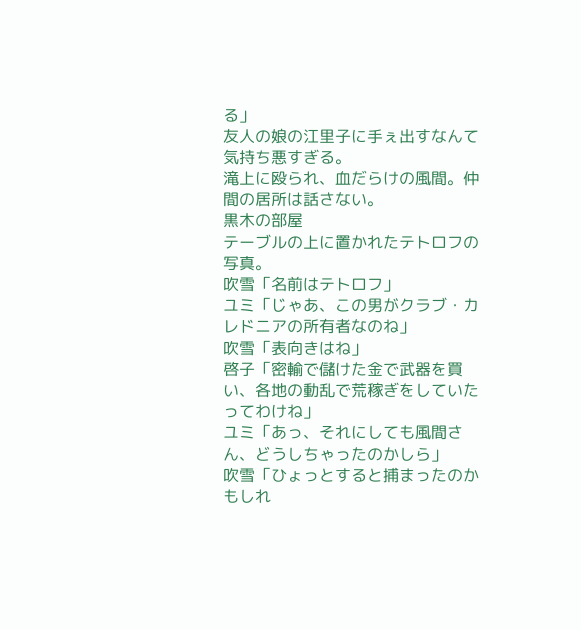る」
友人の娘の江里子に手ぇ出すなんて気持ち悪すぎる。
滝上に殴られ、血だらけの風間。仲間の居所は話さない。
黒木の部屋
テーブルの上に置かれたテトロフの写真。
吹雪「名前はテトロフ」
ユミ「じゃあ、この男がクラブ・カレドニアの所有者なのね」
吹雪「表向きはね」
啓子「密輸で儲けた金で武器を買い、各地の動乱で荒稼ぎをしていたってわけね」
ユミ「あっ、それにしても風間さん、どうしちゃったのかしら」
吹雪「ひょっとすると捕まったのかもしれ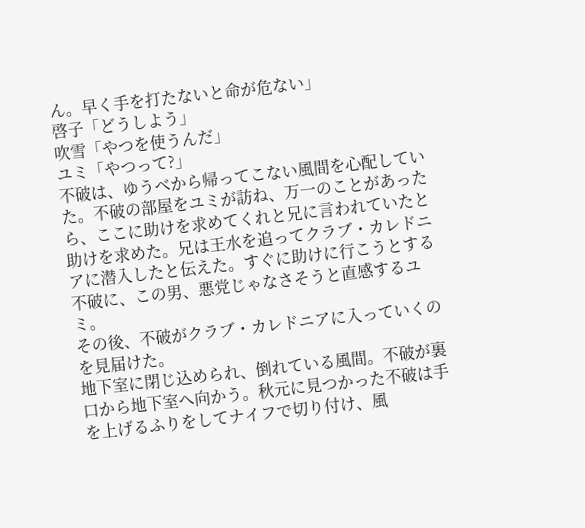ん。早く手を打たないと命が危ない」
啓子「どうしよう」
吹雪「やつを使うんだ」
ユミ「やつって?」
不破は、ゆうべから帰ってこない風間を心配していた。不破の部屋をユミが訪ね、万一のことがあったら、ここに助けを求めてくれと兄に言われていたと助けを求めた。兄は王水を追ってクラブ・カレドニアに潜入したと伝えた。すぐに助けに行こうとする不破に、この男、悪党じゃなさそうと直感するユミ。
その後、不破がクラブ・カレドニアに入っていくのを見届けた。
地下室に閉じ込められ、倒れている風間。不破が裏口から地下室へ向かう。秋元に見つかった不破は手を上げるふりをしてナイフで切り付け、風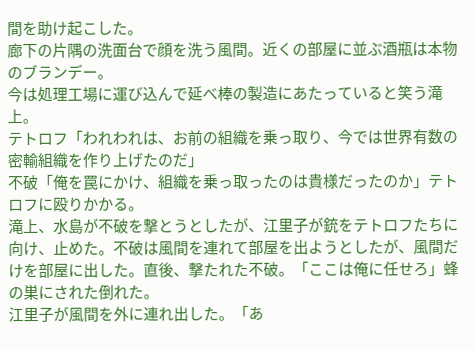間を助け起こした。
廊下の片隅の洗面台で顔を洗う風間。近くの部屋に並ぶ酒瓶は本物のブランデー。
今は処理工場に運び込んで延べ棒の製造にあたっていると笑う滝上。
テトロフ「われわれは、お前の組織を乗っ取り、今では世界有数の密輸組織を作り上げたのだ」
不破「俺を罠にかけ、組織を乗っ取ったのは貴様だったのか」テトロフに殴りかかる。
滝上、水島が不破を撃とうとしたが、江里子が銃をテトロフたちに向け、止めた。不破は風間を連れて部屋を出ようとしたが、風間だけを部屋に出した。直後、撃たれた不破。「ここは俺に任せろ」蜂の巣にされた倒れた。
江里子が風間を外に連れ出した。「あ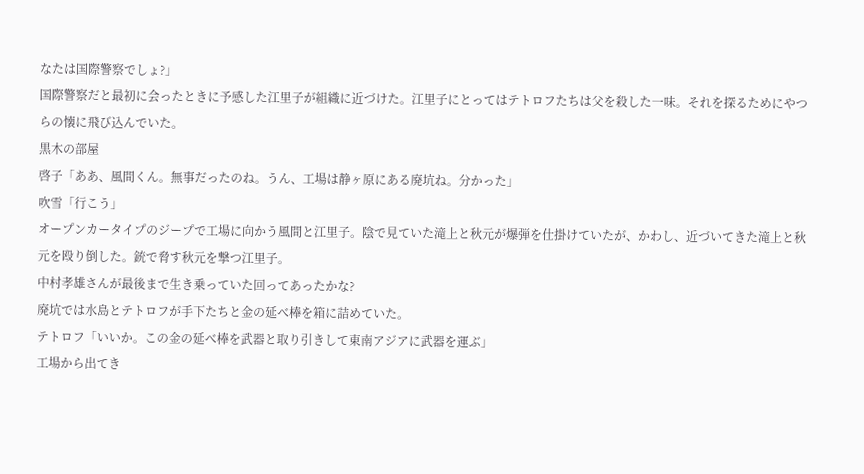なたは国際警察でしょ?」
国際警察だと最初に会ったときに予感した江里子が組織に近づけた。江里子にとってはテトロフたちは父を殺した一味。それを探るためにやつらの懐に飛び込んでいた。
黒木の部屋
啓子「ああ、風間くん。無事だったのね。うん、工場は静ヶ原にある廃坑ね。分かった」
吹雪「行こう」
オープンカータイプのジープで工場に向かう風間と江里子。陰で見ていた滝上と秋元が爆弾を仕掛けていたが、かわし、近づいてきた滝上と秋元を殴り倒した。銃で脅す秋元を撃つ江里子。
中村孝雄さんが最後まで生き乗っていた回ってあったかな?
廃坑では水島とテトロフが手下たちと金の延べ棒を箱に詰めていた。
テトロフ「いいか。この金の延べ棒を武器と取り引きして東南アジアに武器を運ぶ」
工場から出てき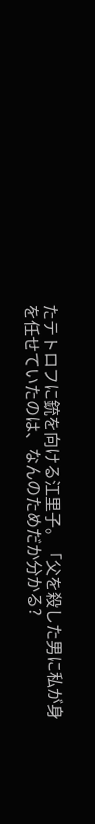たテトロフに銃を向ける江里子。「父を殺した男に私が身を任せていたのは、なんのためだか分かる?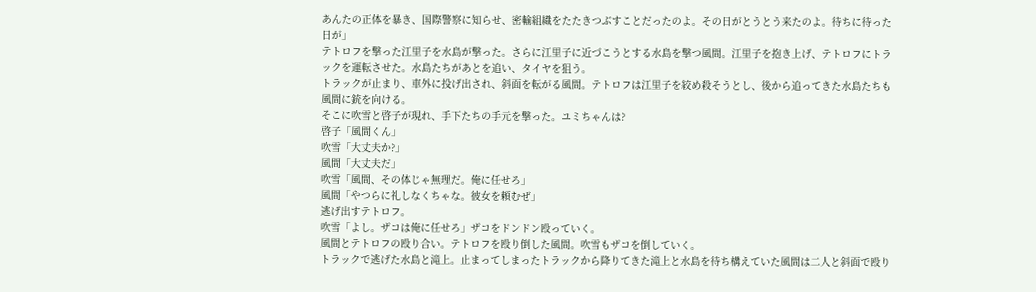あんたの正体を暴き、国際警察に知らせ、密輸組織をたたきつぶすことだったのよ。その日がとうとう来たのよ。待ちに待った日が」
テトロフを撃った江里子を水島が撃った。さらに江里子に近づこうとする水島を撃つ風間。江里子を抱き上げ、テトロフにトラックを運転させた。水島たちがあとを追い、タイヤを狙う。
トラックが止まり、車外に投げ出され、斜面を転がる風間。テトロフは江里子を絞め殺そうとし、後から追ってきた水島たちも風間に銃を向ける。
そこに吹雪と啓子が現れ、手下たちの手元を撃った。ユミちゃんは?
啓子「風間くん」
吹雪「大丈夫か?」
風間「大丈夫だ」
吹雪「風間、その体じゃ無理だ。俺に任せろ」
風間「やつらに礼しなくちゃな。彼女を頼むぜ」
逃げ出すテトロフ。
吹雪「よし。ザコは俺に任せろ」ザコをドンドン殴っていく。
風間とテトロフの殴り合い。テトロフを殴り倒した風間。吹雪もザコを倒していく。
トラックで逃げた水島と滝上。止まってしまったトラックから降りてきた滝上と水島を待ち構えていた風間は二人と斜面で殴り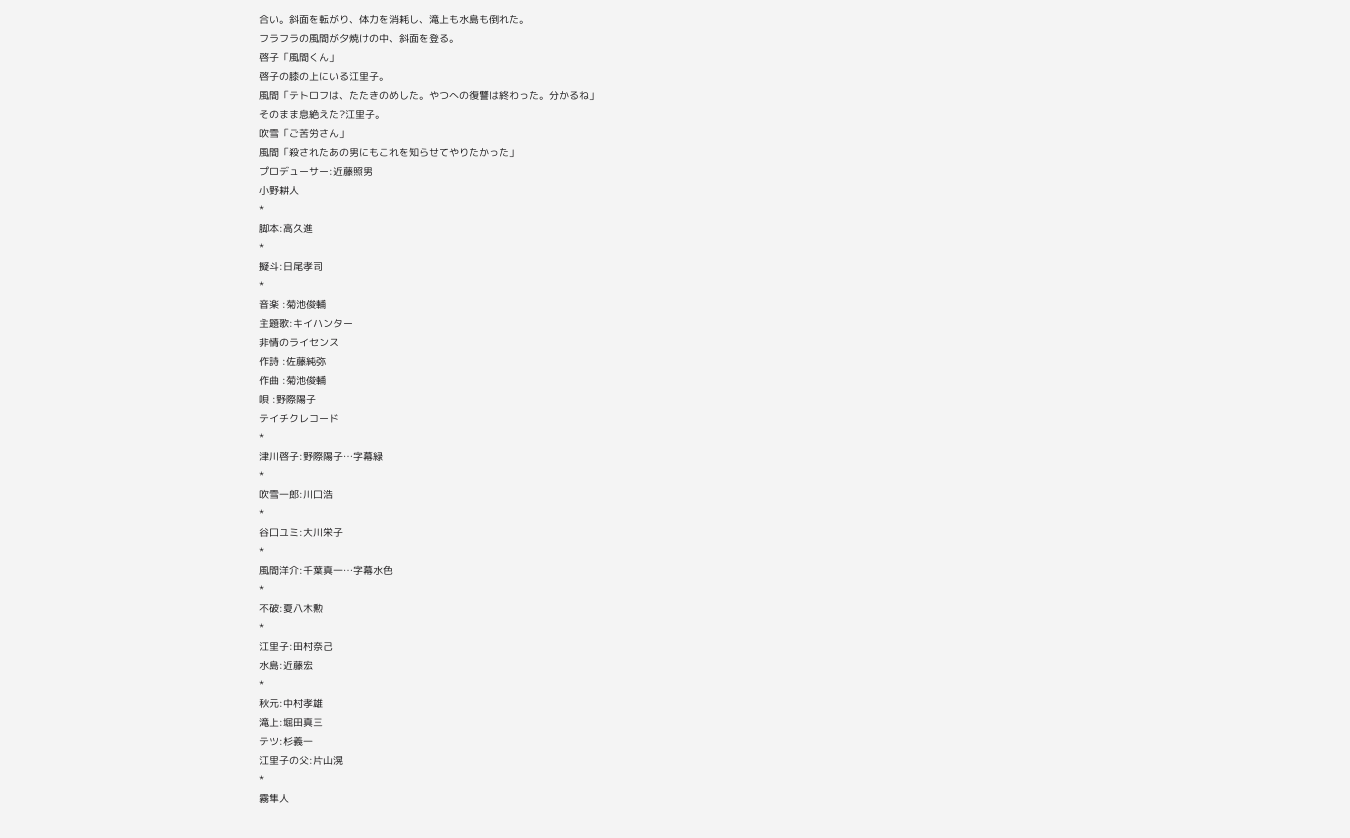合い。斜面を転がり、体力を消耗し、滝上も水島も倒れた。
フラフラの風間が夕焼けの中、斜面を登る。
啓子「風間くん」
啓子の膝の上にいる江里子。
風間「テトロフは、たたきのめした。やつへの復讐は終わった。分かるね」
そのまま息絶えた?江里子。
吹雪「ご苦労さん」
風間「殺されたあの男にもこれを知らせてやりたかった」
プロデューサー:近藤照男
小野耕人
*
脚本:高久進
*
擬斗:日尾孝司
*
音楽 :菊池俊輔
主題歌:キイハンター
非情のライセンス
作詩 :佐藤純弥
作曲 :菊池俊輔
唄 :野際陽子
テイチクレコード
*
津川啓子:野際陽子…字幕緑
*
吹雪一郎:川口浩
*
谷口ユミ:大川栄子
*
風間洋介:千葉真一…字幕水色
*
不破:夏八木勲
*
江里子:田村奈己
水島:近藤宏
*
秋元:中村孝雄
滝上:堀田真三
テツ:杉義一
江里子の父:片山滉
*
霧隼人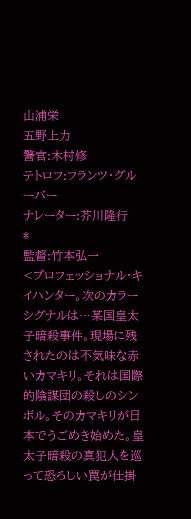山浦栄
五野上力
警官:木村修
テトロフ:フランツ・グルーバー
ナレーター:芥川隆行
*
監督:竹本弘一
<プロフェッショナル・キイハンター。次のカラーシグナルは…某国皇太子暗殺事件。現場に残されたのは不気味な赤いカマキリ。それは国際的陰謀団の殺しのシンボル。そのカマキリが日本でうごめき始めた。皇太子暗殺の真犯人を巡って恐ろしい罠が仕掛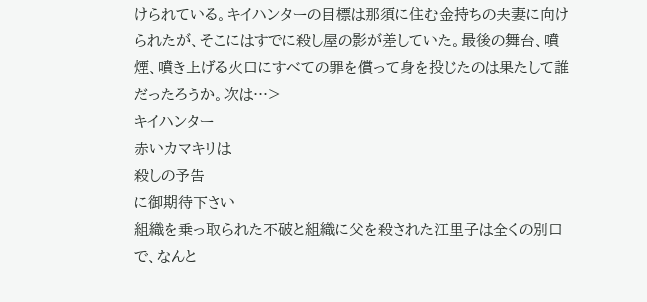けられている。キイハンターの目標は那須に住む金持ちの夫妻に向けられたが、そこにはすでに殺し屋の影が差していた。最後の舞台、噴煙、噴き上げる火口にすべての罪を償って身を投じたのは果たして誰だったろうか。次は…>
キイハンター
赤いカマキリは
殺しの予告
に御期待下さい
組織を乗っ取られた不破と組織に父を殺された江里子は全くの別口で、なんと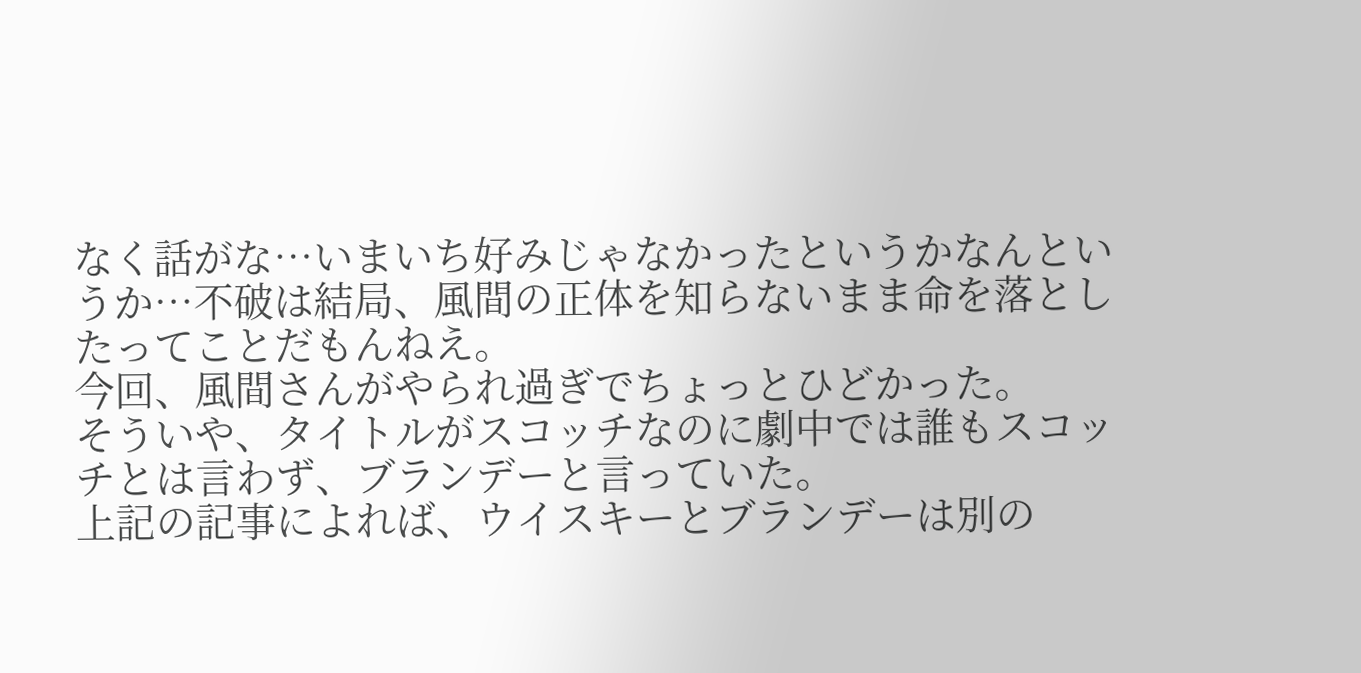なく話がな…いまいち好みじゃなかったというかなんというか…不破は結局、風間の正体を知らないまま命を落としたってことだもんねえ。
今回、風間さんがやられ過ぎでちょっとひどかった。
そういや、タイトルがスコッチなのに劇中では誰もスコッチとは言わず、ブランデーと言っていた。
上記の記事によれば、ウイスキーとブランデーは別の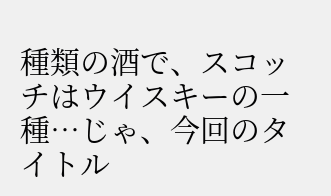種類の酒で、スコッチはウイスキーの一種…じゃ、今回のタイトル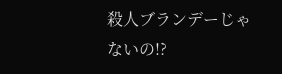殺人ブランデーじゃないの!?